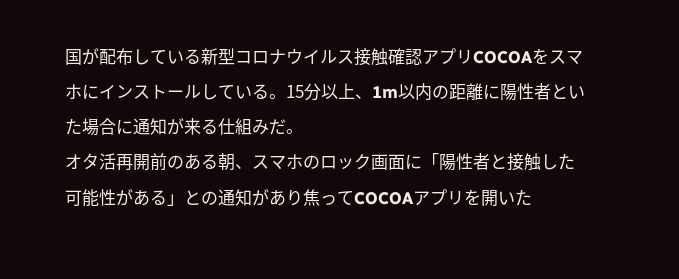国が配布している新型コロナウイルス接触確認アプリCOCOAをスマホにインストールしている。15分以上、1m以内の距離に陽性者といた場合に通知が来る仕組みだ。
オタ活再開前のある朝、スマホのロック画面に「陽性者と接触した可能性がある」との通知があり焦ってCOCOAアプリを開いた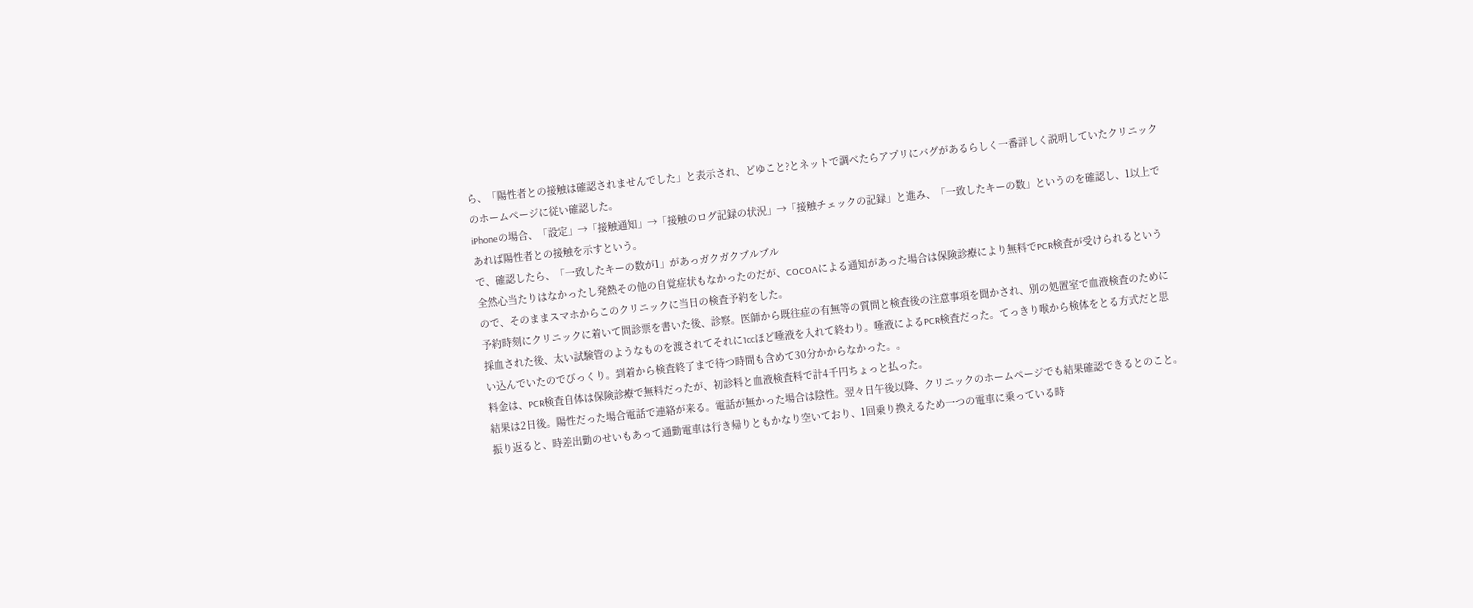ら、「陽性者との接触は確認されませんでした」と表示され、どゆこと?とネットで調べたらアプリにバグがあるらしく一番詳しく説明していたクリニックのホームページに従い確認した。
iPhoneの場合、「設定」→「接触通知」→「接触のログ記録の状況」→「接触チェックの記録」と進み、「一致したキーの数」というのを確認し、1以上であれば陽性者との接触を示すという。
で、確認したら、「一致したキーの数が1」があっガクガクブルブル
全然心当たりはなかったし発熱その他の自覚症状もなかったのだが、COCOAによる通知があった場合は保険診療により無料でPCR検査が受けられるというので、そのままスマホからこのクリニックに当日の検査予約をした。
予約時刻にクリニックに着いて問診票を書いた後、診察。医師から既往症の有無等の質問と検査後の注意事項を聞かされ、別の処置室で血液検査のために採血された後、太い試験管のようなものを渡されてそれに1ccほど唾液を入れて終わり。唾液によるPCR検査だった。てっきり喉から検体をとる方式だと思い込んでいたのでびっくり。到着から検査終了まで待つ時間も含めて30分かからなかった。。
料金は、PCR検査自体は保険診療で無料だったが、初診料と血液検査料で計4千円ちょっと払った。
結果は2日後。陽性だった場合電話で連絡が来る。電話が無かった場合は陰性。翌々日午後以降、クリニックのホームページでも結果確認できるとのこと。
振り返ると、時差出勤のせいもあって通勤電車は行き帰りともかなり空いており、1回乗り換えるため一つの電車に乗っている時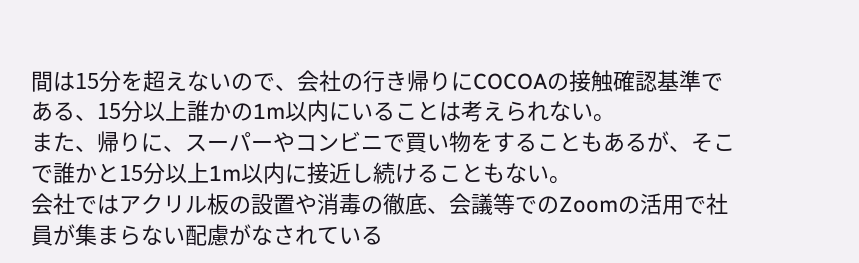間は15分を超えないので、会社の行き帰りにCOCOAの接触確認基準である、15分以上誰かの1m以内にいることは考えられない。
また、帰りに、スーパーやコンビニで買い物をすることもあるが、そこで誰かと15分以上1m以内に接近し続けることもない。
会社ではアクリル板の設置や消毒の徹底、会議等でのZoomの活用で社員が集まらない配慮がなされている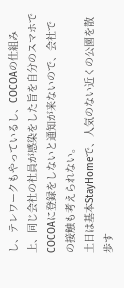し、テレワークもやっているし、COCOAの仕組み上、同じ会社の社員が感染をした旨を自分のスマホでCOCOAに登録をしないと通知が来ないので、会社での接触も考えられない。
土日は基本StayHomeで、人気のない近くの公園を散歩す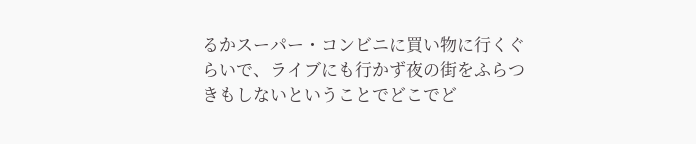るかスーパー・コンビニに買い物に行くぐらいで、ライブにも行かず夜の街をふらつきもしないということでどこでど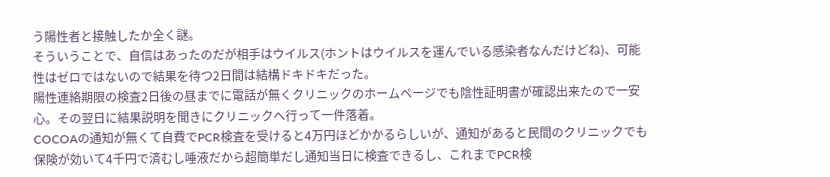う陽性者と接触したか全く謎。
そういうことで、自信はあったのだが相手はウイルス(ホントはウイルスを運んでいる感染者なんだけどね)、可能性はゼロではないので結果を待つ2日間は結構ドキドキだった。
陽性連絡期限の検査2日後の昼までに電話が無くクリニックのホームページでも陰性証明書が確認出来たので一安心。その翌日に結果説明を聞きにクリニックへ行って一件落着。
COCOAの通知が無くて自費でPCR検査を受けると4万円ほどかかるらしいが、通知があると民間のクリニックでも保険が効いて4千円で済むし唾液だから超簡単だし通知当日に検査できるし、これまでPCR検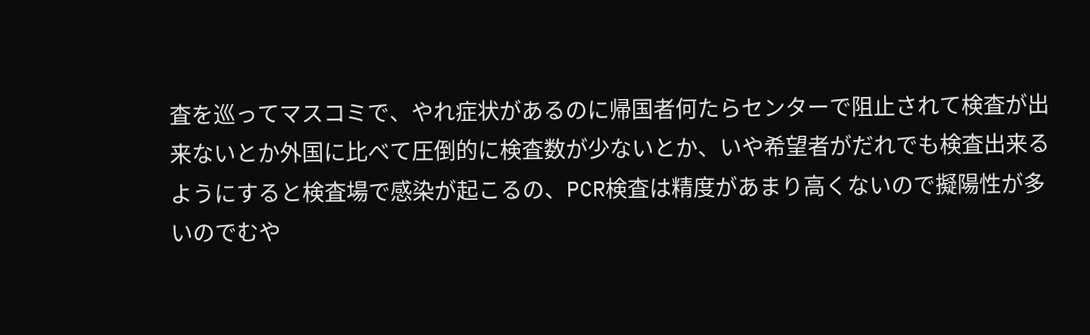査を巡ってマスコミで、やれ症状があるのに帰国者何たらセンターで阻止されて検査が出来ないとか外国に比べて圧倒的に検査数が少ないとか、いや希望者がだれでも検査出来るようにすると検査場で感染が起こるの、PCR検査は精度があまり高くないので擬陽性が多いのでむや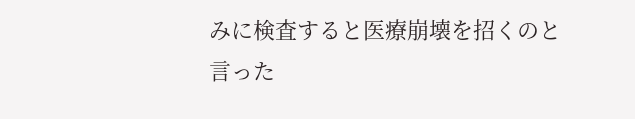みに検査すると医療崩壊を招くのと言った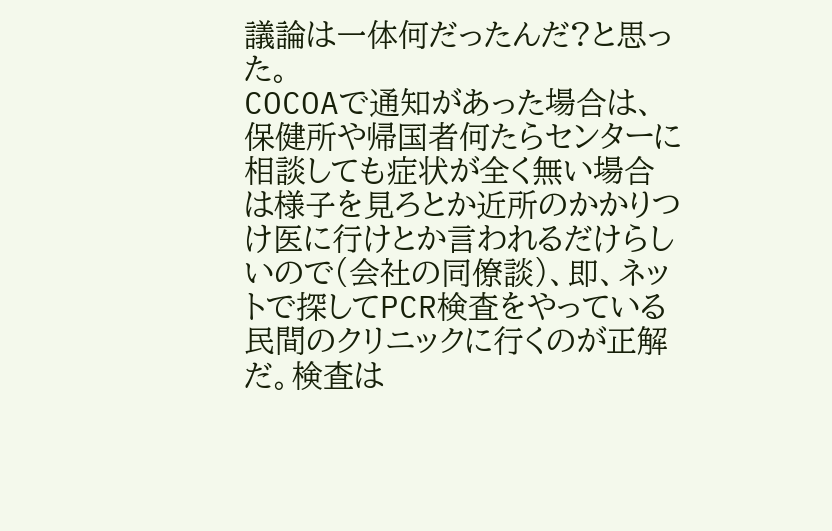議論は一体何だったんだ?と思った。
COCOAで通知があった場合は、保健所や帰国者何たらセンターに相談しても症状が全く無い場合は様子を見ろとか近所のかかりつけ医に行けとか言われるだけらしいので(会社の同僚談)、即、ネットで探してPCR検査をやっている民間のクリニックに行くのが正解だ。検査は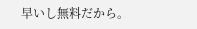早いし無料だから。